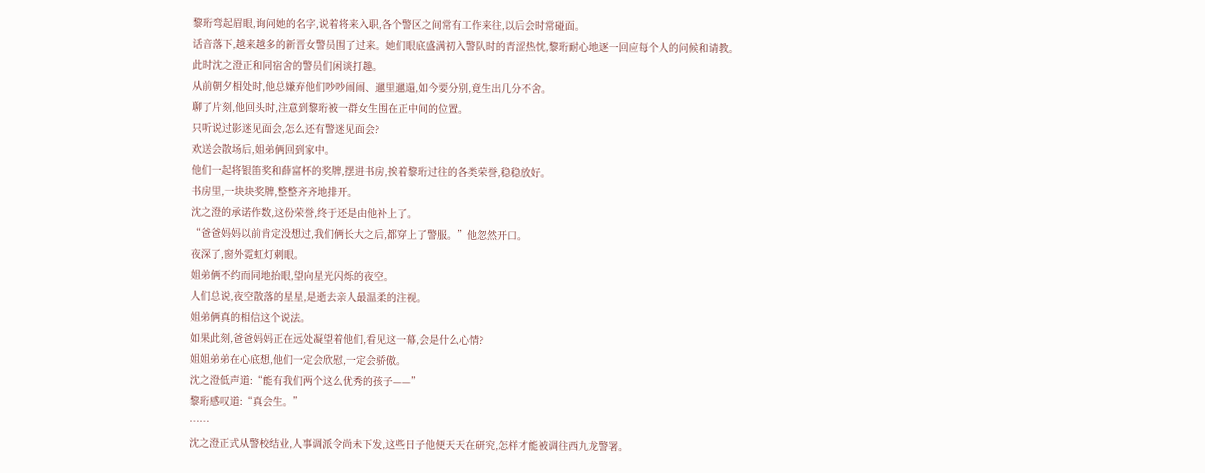黎珩弯起眉眼,询问她的名字,说着将来入职,各个警区之间常有工作来往,以后会时常碰面。
话音落下,越来越多的新晋女警员围了过来。她们眼底盛满初入警队时的青涩热忱,黎珩耐心地逐一回应每个人的问候和请教。
此时沈之澄正和同宿舍的警员们闲谈打趣。
从前朝夕相处时,他总嫌弃他们吵吵闹闹、邋里邋遢,如今要分别,竟生出几分不舍。
聊了片刻,他回头时,注意到黎珩被一群女生围在正中间的位置。
只听说过影迷见面会,怎么还有警迷见面会?
欢送会散场后,姐弟俩回到家中。
他们一起将银笛奖和薛富杯的奖牌,摆进书房,挨着黎珩过往的各类荣誉,稳稳放好。
书房里,一块块奖牌,整整齐齐地排开。
沈之澄的承诺作数,这份荣誉,终于还是由他补上了。
“爸爸妈妈以前肯定没想过,我们俩长大之后,都穿上了警服。”他忽然开口。
夜深了,窗外霓虹灯刺眼。
姐弟俩不约而同地抬眼,望向星光闪烁的夜空。
人们总说,夜空散落的星星,是逝去亲人最温柔的注视。
姐弟俩真的相信这个说法。
如果此刻,爸爸妈妈正在远处凝望着他们,看见这一幕,会是什么心情?
姐姐弟弟在心底想,他们一定会欣慰,一定会骄傲。
沈之澄低声道:“能有我们两个这么优秀的孩子——”
黎珩感叹道:“真会生。”
……
沈之澄正式从警校结业,人事调派令尚未下发,这些日子他便天天在研究,怎样才能被调往西九龙警署。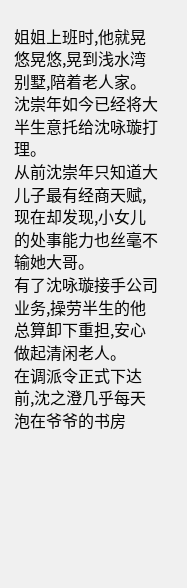姐姐上班时,他就晃悠晃悠,晃到浅水湾别墅,陪着老人家。
沈崇年如今已经将大半生意托给沈咏璇打理。
从前沈崇年只知道大儿子最有经商天赋,现在却发现,小女儿的处事能力也丝毫不输她大哥。
有了沈咏璇接手公司业务,操劳半生的他总算卸下重担,安心做起清闲老人。
在调派令正式下达前,沈之澄几乎每天泡在爷爷的书房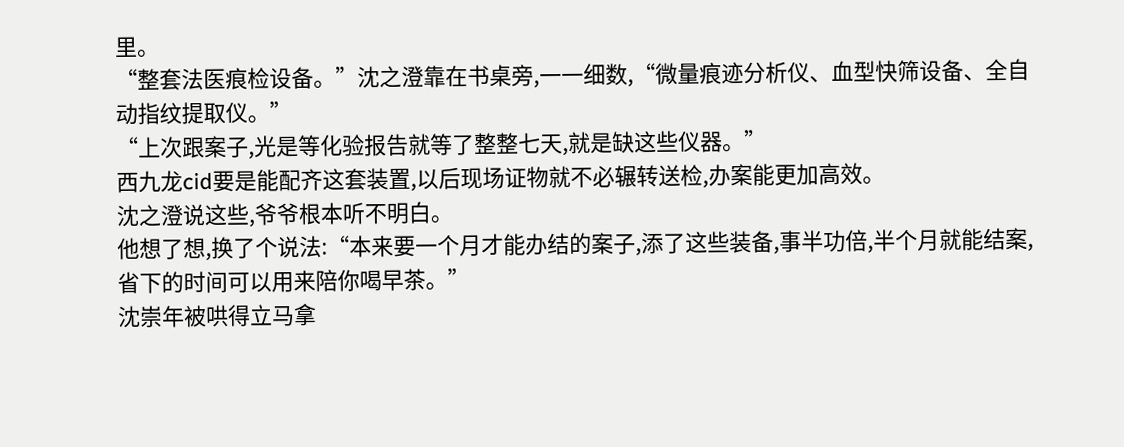里。
“整套法医痕检设备。”沈之澄靠在书桌旁,一一细数,“微量痕迹分析仪、血型快筛设备、全自动指纹提取仪。”
“上次跟案子,光是等化验报告就等了整整七天,就是缺这些仪器。”
西九龙cid要是能配齐这套装置,以后现场证物就不必辗转送检,办案能更加高效。
沈之澄说这些,爷爷根本听不明白。
他想了想,换了个说法:“本来要一个月才能办结的案子,添了这些装备,事半功倍,半个月就能结案,省下的时间可以用来陪你喝早茶。”
沈崇年被哄得立马拿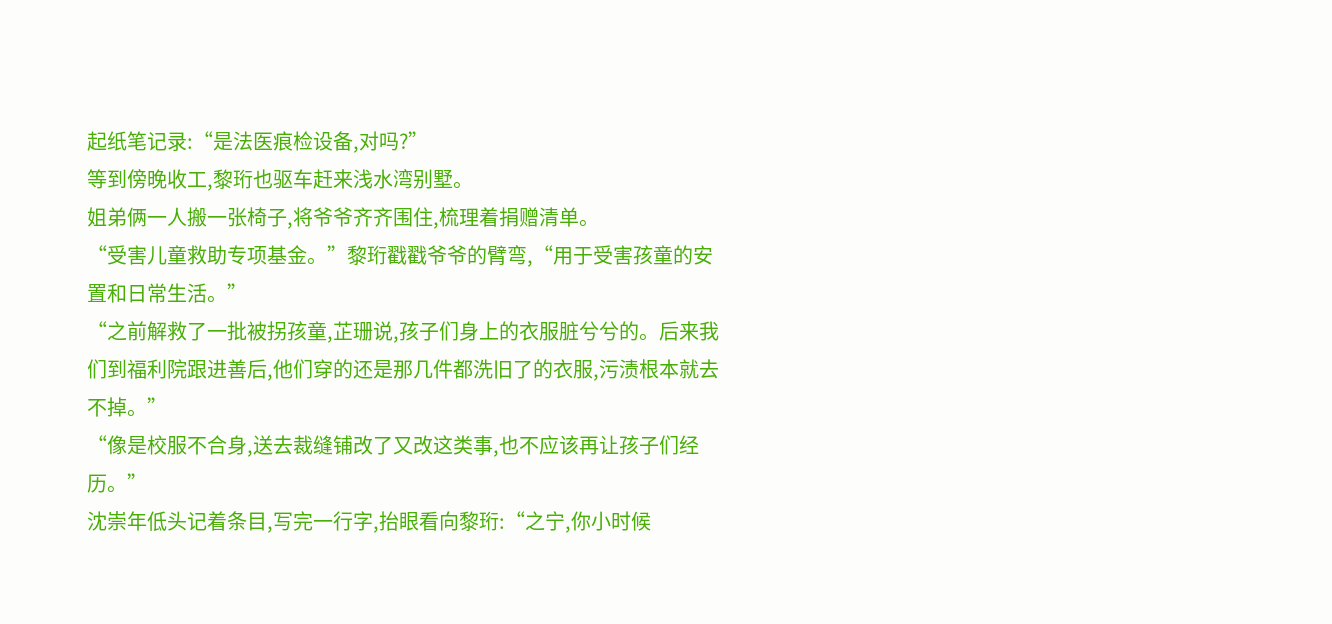起纸笔记录:“是法医痕检设备,对吗?”
等到傍晚收工,黎珩也驱车赶来浅水湾别墅。
姐弟俩一人搬一张椅子,将爷爷齐齐围住,梳理着捐赠清单。
“受害儿童救助专项基金。”黎珩戳戳爷爷的臂弯,“用于受害孩童的安置和日常生活。”
“之前解救了一批被拐孩童,芷珊说,孩子们身上的衣服脏兮兮的。后来我们到福利院跟进善后,他们穿的还是那几件都洗旧了的衣服,污渍根本就去不掉。”
“像是校服不合身,送去裁缝铺改了又改这类事,也不应该再让孩子们经历。”
沈崇年低头记着条目,写完一行字,抬眼看向黎珩:“之宁,你小时候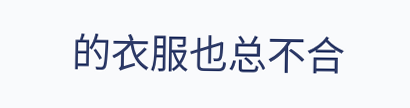的衣服也总不合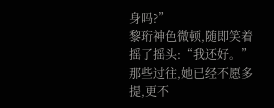身吗?”
黎珩神色微顿,随即笑着摇了摇头:“我还好。”
那些过往,她已经不愿多提,更不